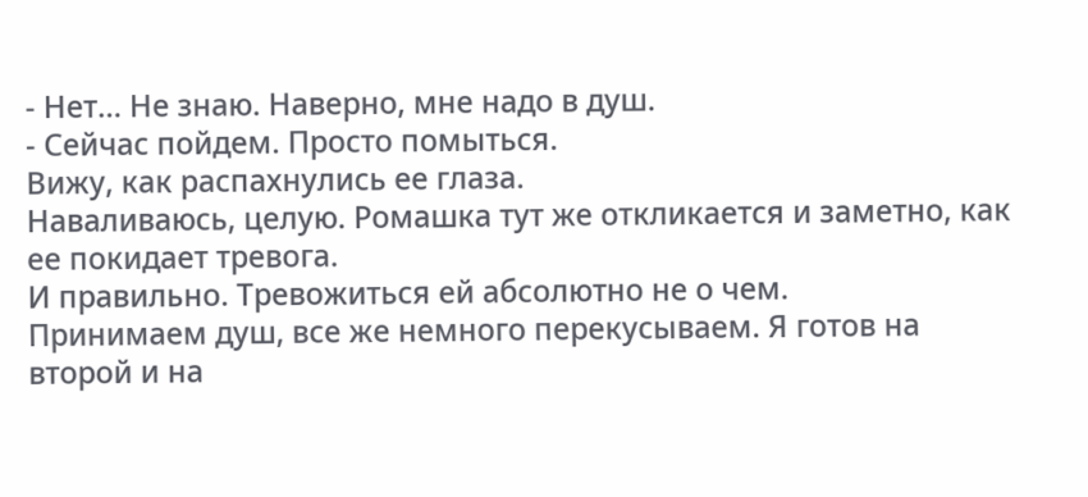- Нет… Не знаю. Наверно, мне надо в душ.
- Сейчас пойдем. Просто помыться.
Вижу, как распахнулись ее глаза.
Наваливаюсь, целую. Ромашка тут же откликается и заметно, как ее покидает тревога.
И правильно. Тревожиться ей абсолютно не о чем.
Принимаем душ, все же немного перекусываем. Я готов на второй и на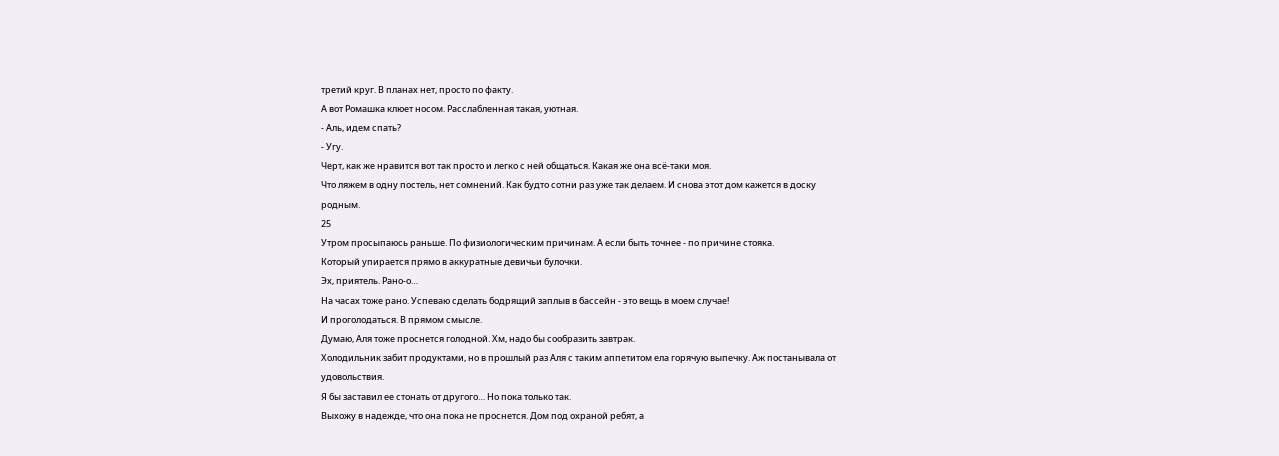третий круг. В планах нет, просто по факту.
А вот Ромашка клюет носом. Расслабленная такая, уютная.
- Аль, идем спать?
- Угу.
Черт, как же нравится вот так просто и легко с ней общаться. Какая же она всё-таки моя.
Что ляжем в одну постель, нет сомнений. Как будто сотни раз уже так делаем. И снова этот дом кажется в доску родным.
25
Утром просыпаюсь раньше. По физиологическим причинам. А если быть точнее - по причине стояка.
Который упирается прямо в аккуратные девичьи булочки.
Эх, приятель. Рано-о…
На часах тоже рано. Успеваю сделать бодрящий заплыв в бассейн - это вещь в моем случае!
И проголодаться. В прямом смысле.
Думаю, Аля тоже проснется голодной. Хм, надо бы сообразить завтрак.
Холодильник забит продуктами, но в прошлый раз Аля с таким аппетитом ела горячую выпечку. Аж постанывала от удовольствия.
Я бы заставил ее стонать от другого… Но пока только так.
Выхожу в надежде, что она пока не проснется. Дом под охраной ребят, а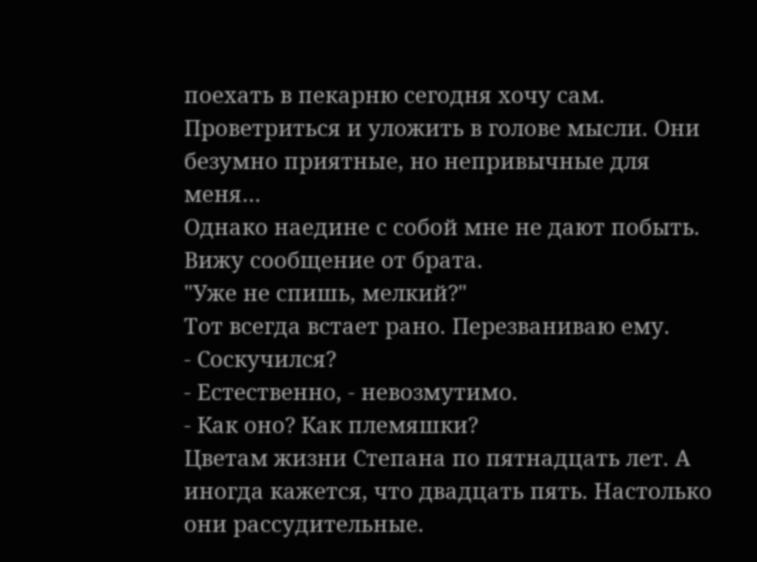поехать в пекарню сегодня хочу сам. Проветриться и уложить в голове мысли. Они безумно приятные, но непривычные для меня…
Однако наедине с собой мне не дают побыть. Вижу сообщение от брата.
"Уже не спишь, мелкий?"
Тот всегда встает рано. Перезваниваю ему.
- Соскучился?
- Естественно, - невозмутимо.
- Как оно? Как племяшки?
Цветам жизни Степана по пятнадцать лет. А иногда кажется, что двадцать пять. Настолько они рассудительные.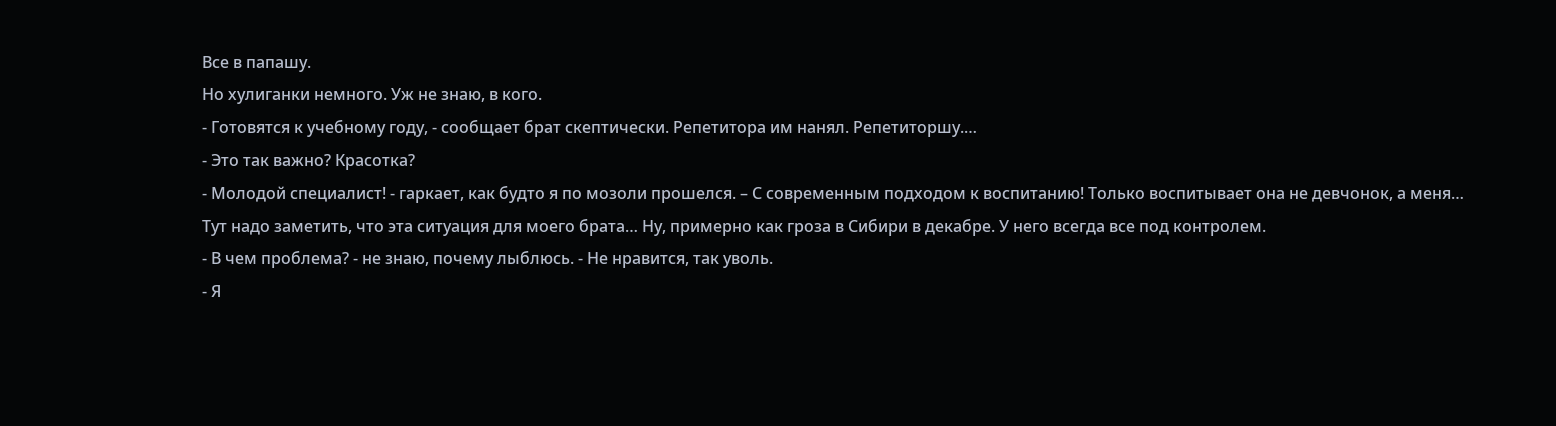Все в папашу.
Но хулиганки немного. Уж не знаю, в кого.
- Готовятся к учебному году, - сообщает брат скептически. Репетитора им нанял. Репетиторшу.…
- Это так важно? Красотка?
- Молодой специалист! - гаркает, как будто я по мозоли прошелся. – С современным подходом к воспитанию! Только воспитывает она не девчонок, а меня…
Тут надо заметить, что эта ситуация для моего брата… Ну, примерно как гроза в Сибири в декабре. У него всегда все под контролем.
- В чем проблема? - не знаю, почему лыблюсь. - Не нравится, так уволь.
- Я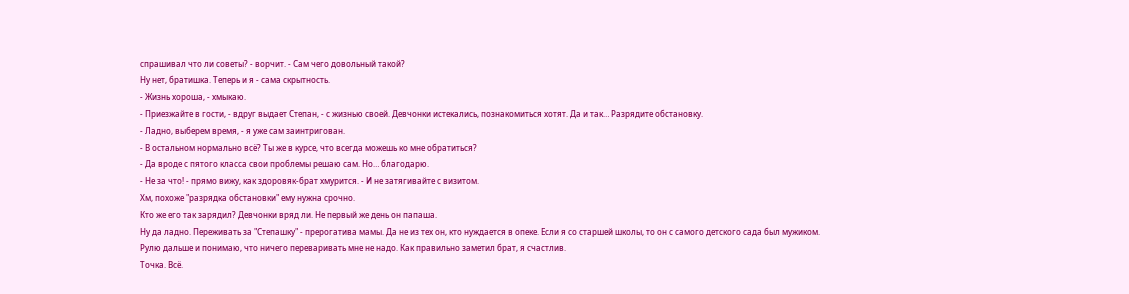спрашивал что ли советы? - ворчит. - Сам чего довольный такой?
Ну нет, братишка. Теперь и я - сама скрытность.
- Жизнь хороша, - хмыкаю.
- Приезжайте в гости, - вдруг выдает Степан, - с жизнью своей. Девчонки истекались, познакомиться хотят. Да и так… Разрядите обстановку.
- Ладно, выберем время, - я уже сам заинтригован.
- В остальном нормально всё? Ты же в курсе, что всегда можешь ко мне обратиться?
- Да вроде с пятого класса свои проблемы решаю сам. Но… благодарю.
- Не за что! - прямо вижу, как здоровяк-брат хмурится. - И не затягивайте с визитом.
Хм, похоже "разрядка обстановки" ему нужна срочно.
Кто же его так зарядил? Девчонки вряд ли. Не первый же день он папаша.
Ну да ладно. Переживать за "Степашку" - прерогатива мамы. Да не из тех он, кто нуждается в опеке. Если я со старшей школы, то он с самого детского сада был мужиком.
Рулю дальше и понимаю, что ничего переваривать мне не надо. Как правильно заметил брат, я счастлив.
Точка. Всё.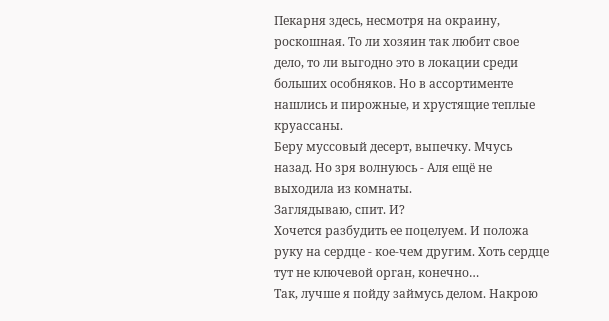Пекарня здесь, несмотря на окраину, роскошная. То ли хозяин так любит свое дело, то ли выгодно это в локации среди больших особняков. Но в ассортименте нашлись и пирожные, и хрустящие теплые круассаны.
Беру муссовый десерт, выпечку. Мчусь назад. Но зря волнуюсь - Аля ещё не выходила из комнаты.
Заглядываю, спит. И?
Хочется разбудить ее поцелуем. И положа руку на сердце - кое-чем другим. Хоть сердце тут не ключевой орган, конечно…
Так, лучше я пойду займусь делом. Накрою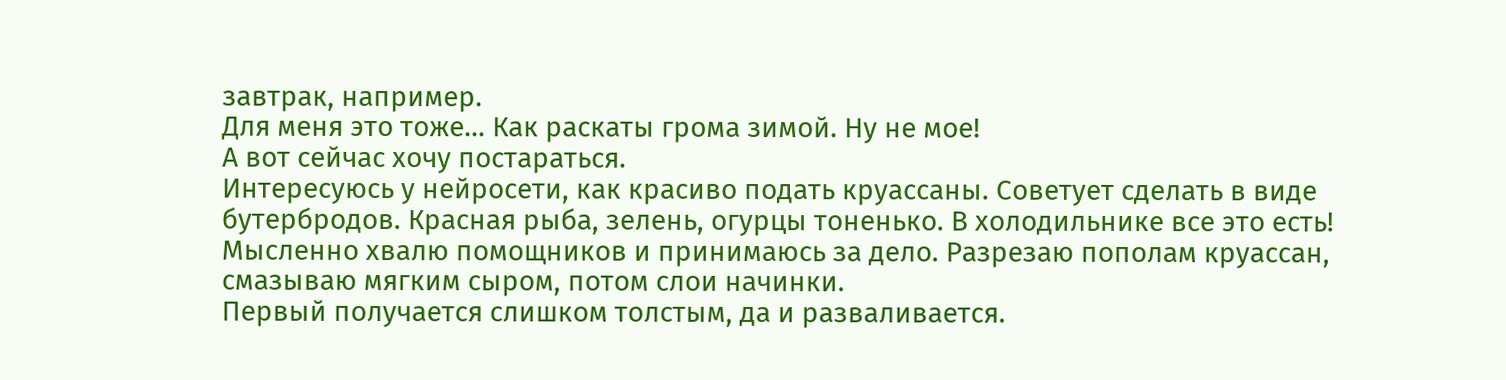завтрак, например.
Для меня это тоже… Как раскаты грома зимой. Ну не мое!
А вот сейчас хочу постараться.
Интересуюсь у нейросети, как красиво подать круассаны. Советует сделать в виде бутербродов. Красная рыба, зелень, огурцы тоненько. В холодильнике все это есть!
Мысленно хвалю помощников и принимаюсь за дело. Разрезаю пополам круассан, смазываю мягким сыром, потом слои начинки.
Первый получается слишком толстым, да и разваливается.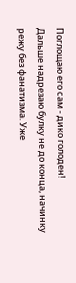Поглощаю его сам - дико голоден!
Дальше надрезаю булку не до конца, начинку режу без фанатизма. Уже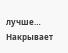лучше… Накрывает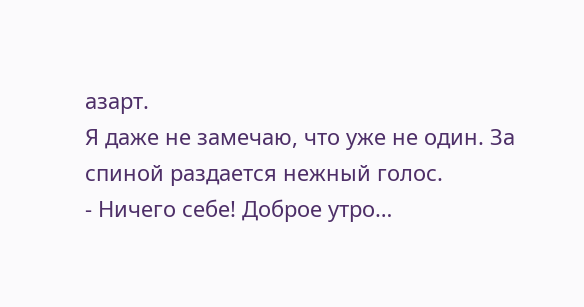азарт.
Я даже не замечаю, что уже не один. За спиной раздается нежный голос.
- Ничего себе! Доброе утро…